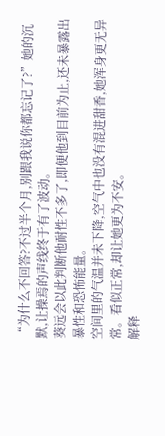“为什么不回答?不过半个月,别跟我说你都忘记了?”她的沉默,让操焉的声线终于有了波动。
葵远会以此判断他耐性不多了,即便他到目前为止,还未暴露出暴性和恐怖能量。
空间里的气温并未下降,空气中也没有混进甜香,她浑身更无异常。看似正常,却让她更为不安。
解释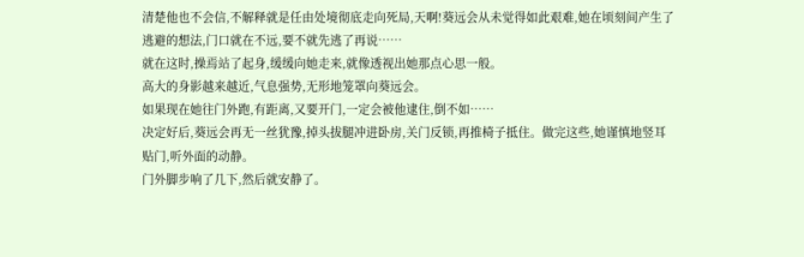清楚他也不会信,不解释就是任由处境彻底走向死局,天啊!葵远会从未觉得如此艰难,她在顷刻间产生了逃避的想法,门口就在不远,要不就先逃了再说……
就在这时,操焉站了起身,缓缓向她走来,就像透视出她那点心思一般。
高大的身影越来越近,气息强势,无形地笼罩向葵远会。
如果现在她往门外跑,有距离,又要开门,一定会被他逮住,倒不如……
决定好后,葵远会再无一丝犹豫,掉头拔腿冲进卧房,关门反锁,再推椅子抵住。做完这些,她谨慎地竖耳贴门,听外面的动静。
门外脚步响了几下,然后就安静了。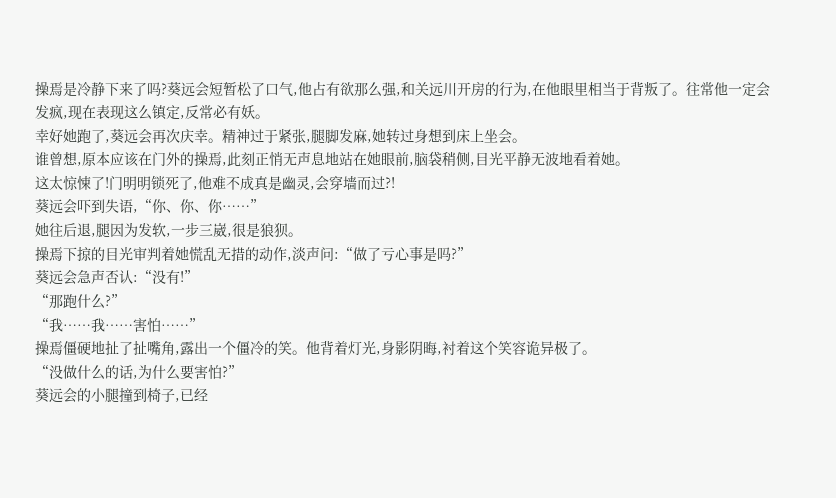操焉是冷静下来了吗?葵远会短暂松了口气,他占有欲那么强,和关远川开房的行为,在他眼里相当于背叛了。往常他一定会发疯,现在表现这么镇定,反常必有妖。
幸好她跑了,葵远会再次庆幸。精神过于紧张,腿脚发麻,她转过身想到床上坐会。
谁曾想,原本应该在门外的操焉,此刻正悄无声息地站在她眼前,脑袋稍侧,目光平静无波地看着她。
这太惊悚了!门明明锁死了,他难不成真是幽灵,会穿墙而过?!
葵远会吓到失语,“你、你、你……”
她往后退,腿因为发软,一步三崴,很是狼狈。
操焉下掠的目光审判着她慌乱无措的动作,淡声问:“做了亏心事是吗?”
葵远会急声否认:“没有!”
“那跑什么?”
“我……我……害怕……”
操焉僵硬地扯了扯嘴角,露出一个僵冷的笑。他背着灯光,身影阴晦,衬着这个笑容诡异极了。
“没做什么的话,为什么要害怕?”
葵远会的小腿撞到椅子,已经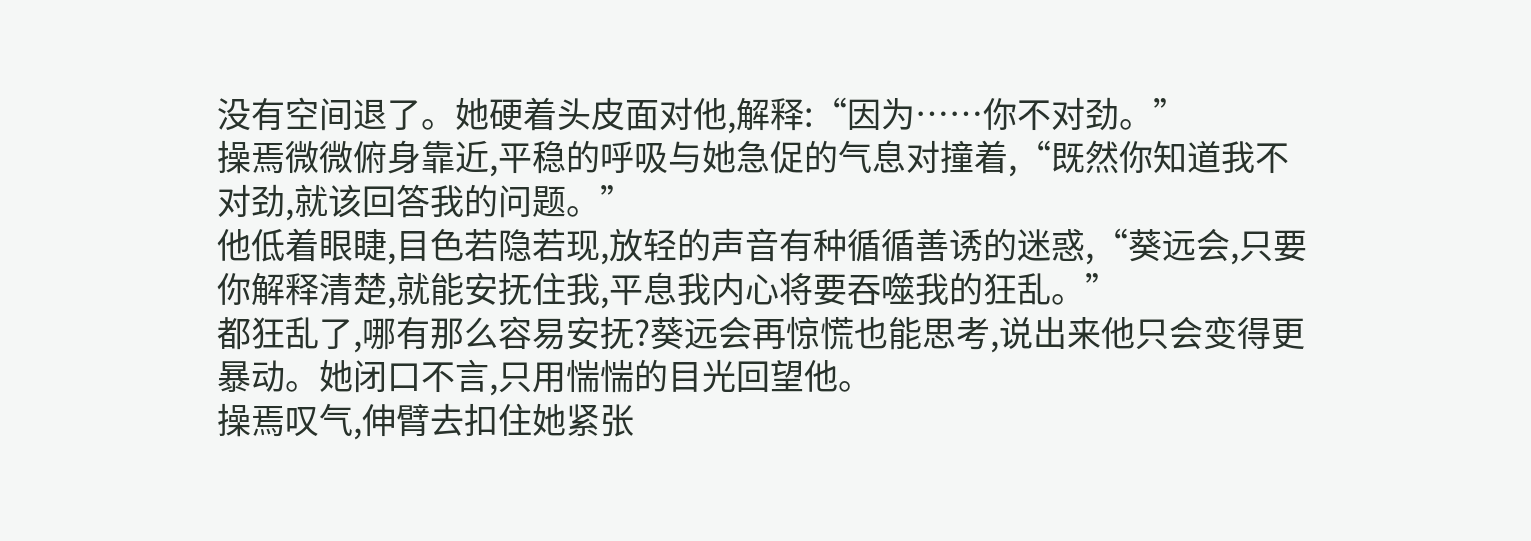没有空间退了。她硬着头皮面对他,解释:“因为……你不对劲。”
操焉微微俯身靠近,平稳的呼吸与她急促的气息对撞着,“既然你知道我不对劲,就该回答我的问题。”
他低着眼睫,目色若隐若现,放轻的声音有种循循善诱的迷惑,“葵远会,只要你解释清楚,就能安抚住我,平息我内心将要吞噬我的狂乱。”
都狂乱了,哪有那么容易安抚?葵远会再惊慌也能思考,说出来他只会变得更暴动。她闭口不言,只用惴惴的目光回望他。
操焉叹气,伸臂去扣住她紧张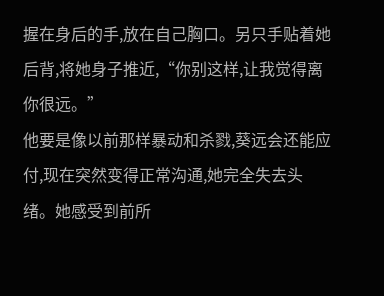握在身后的手,放在自己胸口。另只手贴着她后背,将她身子推近,“你别这样,让我觉得离你很远。”
他要是像以前那样暴动和杀戮,葵远会还能应付,现在突然变得正常沟通,她完全失去头绪。她感受到前所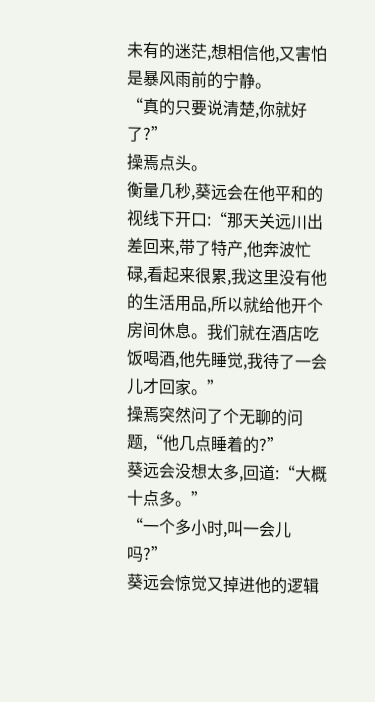未有的迷茫,想相信他,又害怕是暴风雨前的宁静。
“真的只要说清楚,你就好了?”
操焉点头。
衡量几秒,葵远会在他平和的视线下开口:“那天关远川出差回来,带了特产,他奔波忙碌,看起来很累,我这里没有他的生活用品,所以就给他开个房间休息。我们就在酒店吃饭喝酒,他先睡觉,我待了一会儿才回家。”
操焉突然问了个无聊的问题,“他几点睡着的?”
葵远会没想太多,回道:“大概十点多。”
“一个多小时,叫一会儿吗?”
葵远会惊觉又掉进他的逻辑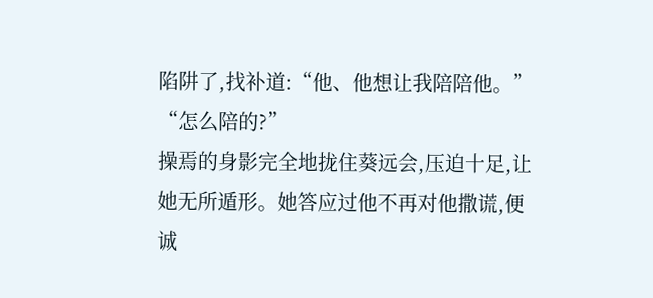陷阱了,找补道:“他、他想让我陪陪他。”
“怎么陪的?”
操焉的身影完全地拢住葵远会,压迫十足,让她无所遁形。她答应过他不再对他撒谎,便诚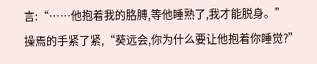言:“……他抱着我的胳膊,等他睡熟了,我才能脱身。”
操焉的手紧了紧,“葵远会,你为什么要让他抱着你睡觉?”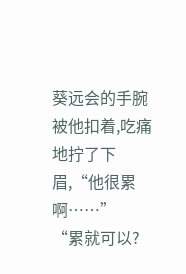葵远会的手腕被他扣着,吃痛地拧了下眉,“他很累啊……”
“累就可以?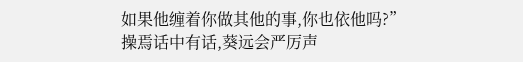如果他缠着你做其他的事,你也依他吗?”
操焉话中有话,葵远会严厉声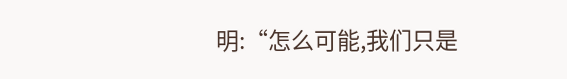明:“怎么可能,我们只是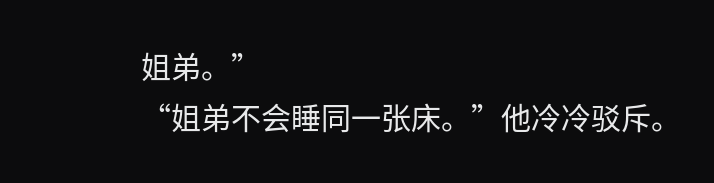姐弟。”
“姐弟不会睡同一张床。”他冷冷驳斥。